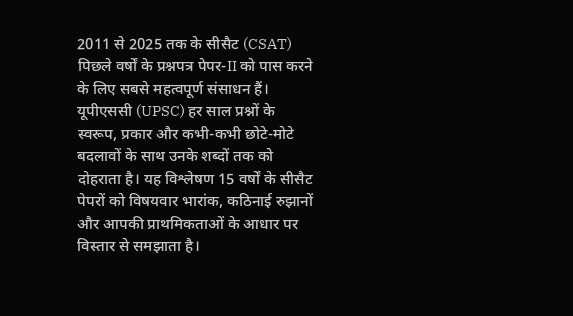2011 से 2025 तक के सीसैट (CSAT) पिछले वर्षों के प्रश्नपत्र पेपर-II को पास करने के लिए सबसे महत्वपूर्ण संसाधन हैं। यूपीएससी (UPSC) हर साल प्रश्नों के स्वरूप, प्रकार और कभी-कभी छोटे-मोटे बदलावों के साथ उनके शब्दों तक को दोहराता है। यह विश्लेषण 15 वर्षों के सीसैट पेपरों को विषयवार भारांक, कठिनाई रुझानों और आपकी प्राथमिकताओं के आधार पर विस्तार से समझाता है।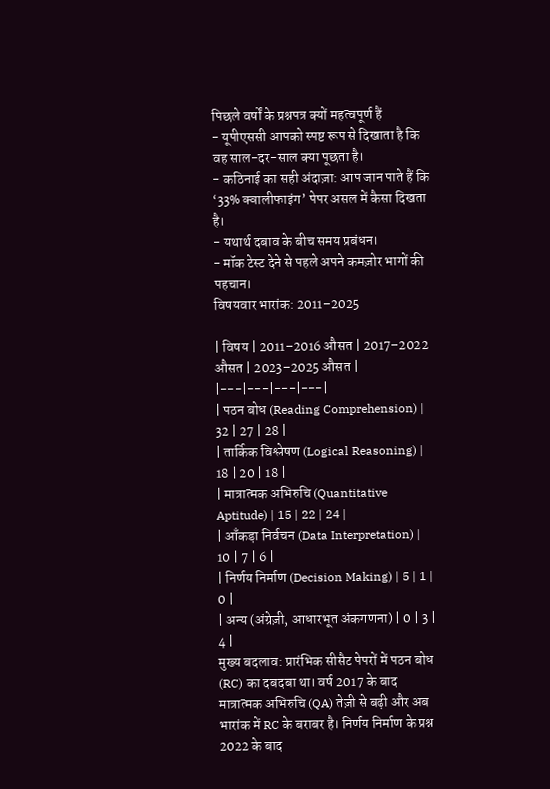पिछले वर्षों के प्रश्नपत्र क्यों महत्वपूर्ण हैं
- यूपीएससी आपको स्पष्ट रूप से दिखाता है कि वह साल-दर-साल क्या पूछता है।
- कठिनाई का सही अंदाज़ा: आप जान पाते हैं कि ‘33% क्वालीफाइंग’ पेपर असल में कैसा दिखता है।
- यथार्थ दबाव के बीच समय प्रबंधन।
- मॉक टेस्ट देने से पहले अपने कमज़ोर भागों की पहचान।
विषयवार भारांक: 2011–2025

| विषय | 2011–2016 औसत | 2017–2022 औसत | 2023–2025 औसत |
|---|---|---|---|
| पठन बोध (Reading Comprehension) | 32 | 27 | 28 |
| तार्किक विश्लेषण (Logical Reasoning) | 18 | 20 | 18 |
| मात्रात्मक अभिरुचि (Quantitative Aptitude) | 15 | 22 | 24 |
| आँकड़ा निर्वचन (Data Interpretation) | 10 | 7 | 6 |
| निर्णय निर्माण (Decision Making) | 5 | 1 | 0 |
| अन्य (अंग्रेज़ी, आधारभूत अंकगणना) | 0 | 3 | 4 |
मुख्य बदलाव: प्रारंभिक सीसैट पेपरों में पठन बोध (RC) का दबदबा था। वर्ष 2017 के बाद मात्रात्मक अभिरुचि (QA) तेज़ी से बढ़ी और अब भारांक में RC के बराबर है। निर्णय निर्माण के प्रश्न 2022 के बाद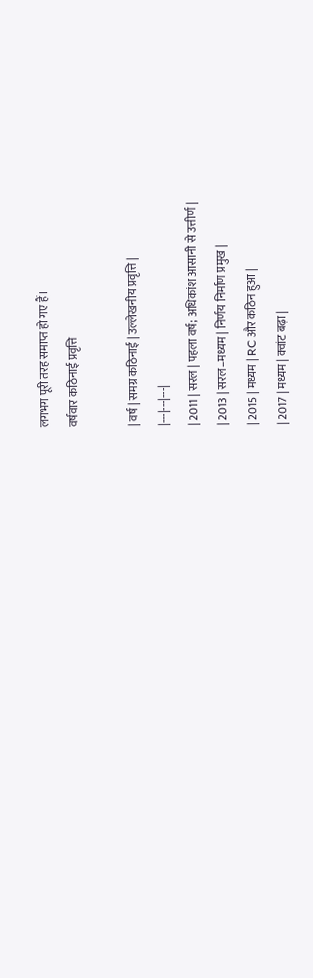लगभग पूरी तरह समाप्त हो गए हैं।
वर्षवार कठिनाई प्रवृत्ति

| वर्ष | समग्र कठिनाई | उल्लेखनीय प्रवृत्ति |
|---|---|---|
| 2011 | सरल | पहला वर्ष; अधिकांश आसानी से उत्तीर्ण |
| 2013 | सरल–मध्यम | निर्णय निर्माण प्रमुख |
| 2015 | मध्यम | RC और कठिन हुआ |
| 2017 | मध्यम | क्वांट बढ़ा |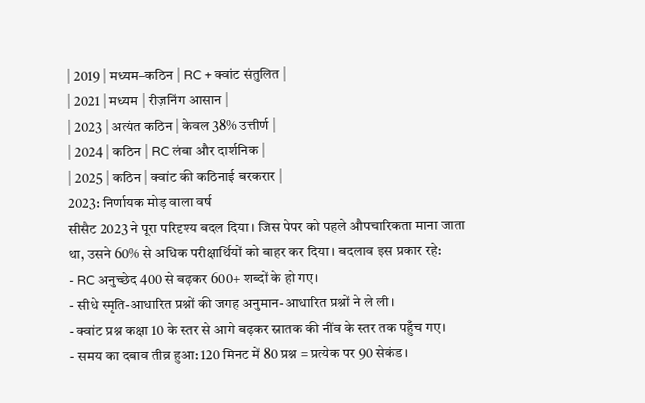| 2019 | मध्यम–कठिन | RC + क्वांट संतुलित |
| 2021 | मध्यम | रीज़निंग आसान |
| 2023 | अत्यंत कठिन | केवल 38% उत्तीर्ण |
| 2024 | कठिन | RC लंबा और दार्शनिक |
| 2025 | कठिन | क्वांट की कठिनाई बरकरार |
2023: निर्णायक मोड़ वाला वर्ष
सीसैट 2023 ने पूरा परिदृश्य बदल दिया। जिस पेपर को पहले औपचारिकता माना जाता था, उसने 60% से अधिक परीक्षार्थियों को बाहर कर दिया। बदलाव इस प्रकार रहे:
- RC अनुच्छेद 400 से बढ़कर 600+ शब्दों के हो गए।
- सीधे स्मृति-आधारित प्रश्नों की जगह अनुमान-आधारित प्रश्नों ने ले ली।
- क्वांट प्रश्न कक्षा 10 के स्तर से आगे बढ़कर स्नातक की नींव के स्तर तक पहुँच गए।
- समय का दबाव तीव्र हुआ: 120 मिनट में 80 प्रश्न = प्रत्येक पर 90 सेकंड।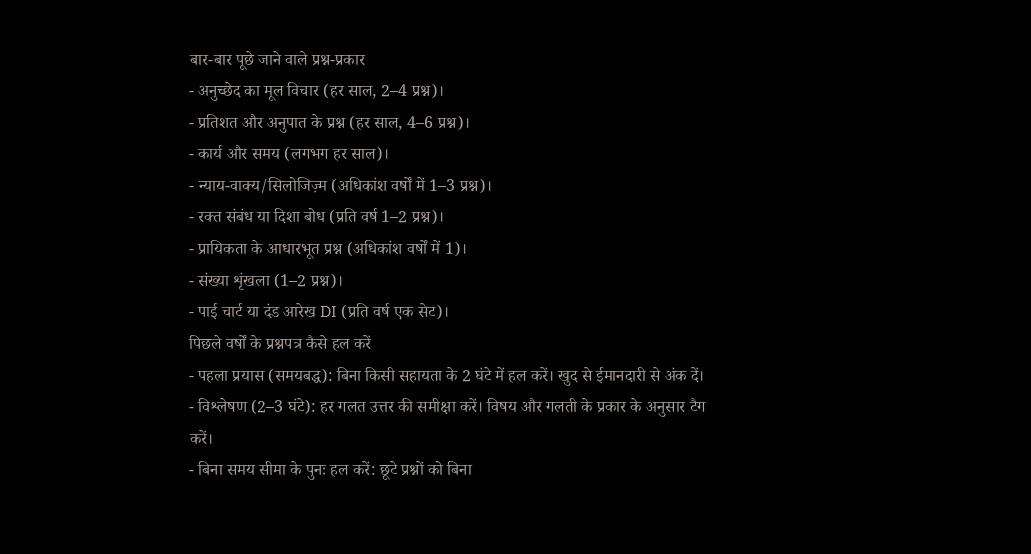बार-बार पूछे जाने वाले प्रश्न-प्रकार
- अनुच्छेद का मूल विचार (हर साल, 2–4 प्रश्न)।
- प्रतिशत और अनुपात के प्रश्न (हर साल, 4–6 प्रश्न)।
- कार्य और समय (लगभग हर साल)।
- न्याय-वाक्य/सिलोजिज़्म (अधिकांश वर्षों में 1–3 प्रश्न)।
- रक्त संबंध या दिशा बोध (प्रति वर्ष 1–2 प्रश्न)।
- प्रायिकता के आधारभूत प्रश्न (अधिकांश वर्षों में 1)।
- संख्या शृंखला (1–2 प्रश्न)।
- पाई चार्ट या दंड आरेख DI (प्रति वर्ष एक सेट)।
पिछले वर्षों के प्रश्नपत्र कैसे हल करें
- पहला प्रयास (समयबद्ध): बिना किसी सहायता के 2 घंटे में हल करें। खुद से ईमानदारी से अंक दें।
- विश्लेषण (2–3 घंटे): हर गलत उत्तर की समीक्षा करें। विषय और गलती के प्रकार के अनुसार टैग करें।
- बिना समय सीमा के पुनः हल करें: छूटे प्रश्नों को बिना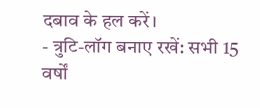दबाव के हल करें।
- त्रुटि-लॉग बनाए रखें: सभी 15 वर्षों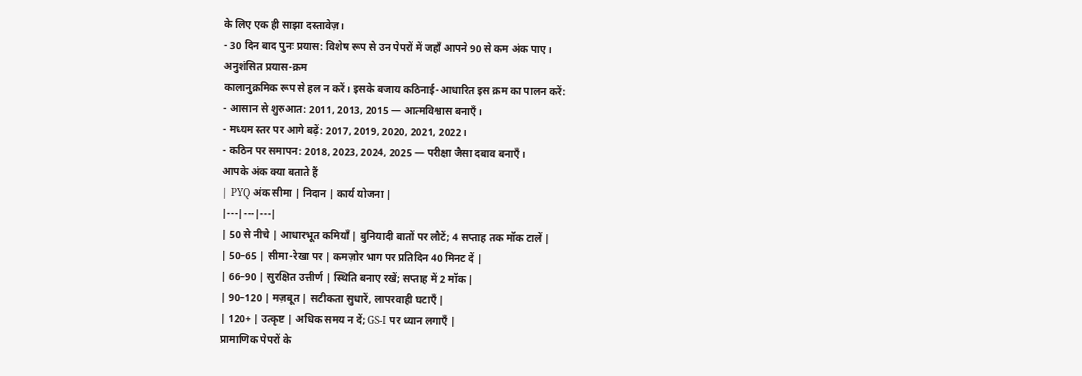के लिए एक ही साझा दस्तावेज़।
- 30 दिन बाद पुनः प्रयास: विशेष रूप से उन पेपरों में जहाँ आपने 90 से कम अंक पाए।
अनुशंसित प्रयास-क्रम
कालानुक्रमिक रूप से हल न करें। इसके बजाय कठिनाई-आधारित इस क्रम का पालन करें:
- आसान से शुरुआत: 2011, 2013, 2015 — आत्मविश्वास बनाएँ।
- मध्यम स्तर पर आगे बढ़ें: 2017, 2019, 2020, 2021, 2022।
- कठिन पर समापन: 2018, 2023, 2024, 2025 — परीक्षा जैसा दबाव बनाएँ।
आपके अंक क्या बताते हैं
| PYQ अंक सीमा | निदान | कार्य योजना |
|---|---|---|
| 50 से नीचे | आधारभूत कमियाँ | बुनियादी बातों पर लौटें; 4 सप्ताह तक मॉक टालें |
| 50–65 | सीमा-रेखा पर | कमज़ोर भाग पर प्रतिदिन 40 मिनट दें |
| 66–90 | सुरक्षित उत्तीर्ण | स्थिति बनाए रखें; सप्ताह में 2 मॉक |
| 90–120 | मज़बूत | सटीकता सुधारें, लापरवाही घटाएँ |
| 120+ | उत्कृष्ट | अधिक समय न दें; GS-I पर ध्यान लगाएँ |
प्रामाणिक पेपरों के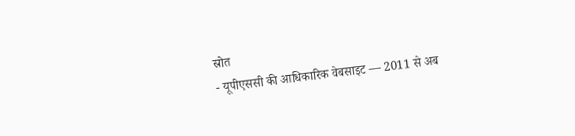स्रोत
- यूपीएससी की आधिकारिक वेबसाइट — 2011 से अब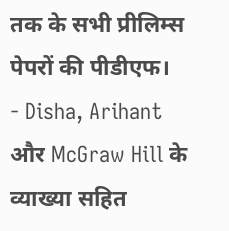तक के सभी प्रीलिम्स पेपरों की पीडीएफ।
- Disha, Arihant और McGraw Hill के व्याख्या सहित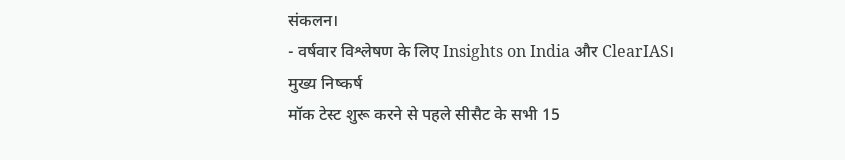संकलन।
- वर्षवार विश्लेषण के लिए Insights on India और ClearIAS।
मुख्य निष्कर्ष
मॉक टेस्ट शुरू करने से पहले सीसैट के सभी 15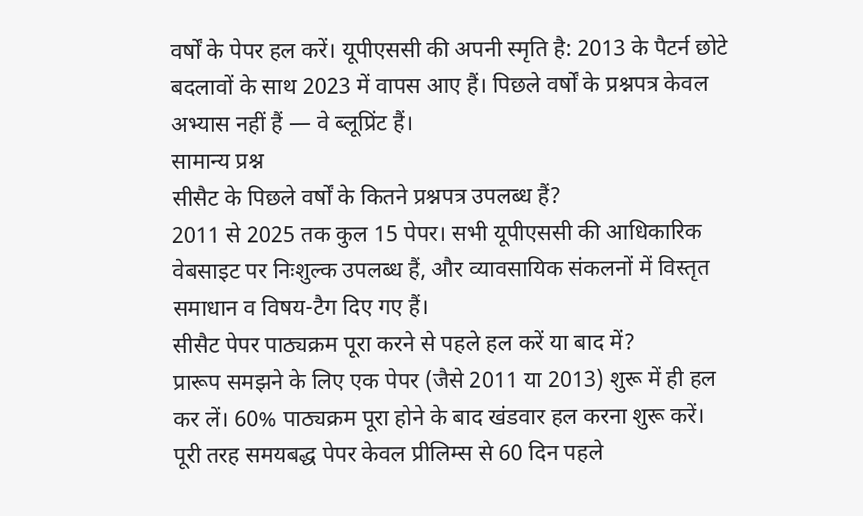वर्षों के पेपर हल करें। यूपीएससी की अपनी स्मृति है: 2013 के पैटर्न छोटे बदलावों के साथ 2023 में वापस आए हैं। पिछले वर्षों के प्रश्नपत्र केवल अभ्यास नहीं हैं — वे ब्लूप्रिंट हैं।
सामान्य प्रश्न
सीसैट के पिछले वर्षों के कितने प्रश्नपत्र उपलब्ध हैं?
2011 से 2025 तक कुल 15 पेपर। सभी यूपीएससी की आधिकारिक वेबसाइट पर निःशुल्क उपलब्ध हैं, और व्यावसायिक संकलनों में विस्तृत समाधान व विषय-टैग दिए गए हैं।
सीसैट पेपर पाठ्यक्रम पूरा करने से पहले हल करें या बाद में?
प्रारूप समझने के लिए एक पेपर (जैसे 2011 या 2013) शुरू में ही हल कर लें। 60% पाठ्यक्रम पूरा होने के बाद खंडवार हल करना शुरू करें। पूरी तरह समयबद्ध पेपर केवल प्रीलिम्स से 60 दिन पहले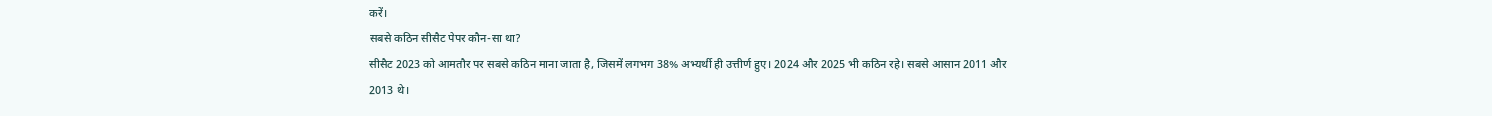करें।
सबसे कठिन सीसैट पेपर कौन-सा था?
सीसैट 2023 को आमतौर पर सबसे कठिन माना जाता है, जिसमें लगभग 38% अभ्यर्थी ही उत्तीर्ण हुए। 2024 और 2025 भी कठिन रहे। सबसे आसान 2011 और 2013 थे।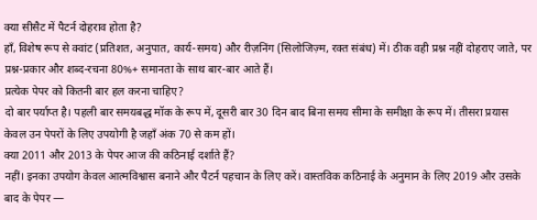क्या सीसैट में पैटर्न दोहराव होता है?
हाँ, विशेष रूप से क्वांट (प्रतिशत, अनुपात, कार्य-समय) और रीज़निंग (सिलोजिज़्म, रक्त संबंध) में। ठीक वही प्रश्न नहीं दोहराए जाते, पर प्रश्न-प्रकार और शब्द-रचना 80%+ समानता के साथ बार-बार आते हैं।
प्रत्येक पेपर को कितनी बार हल करना चाहिए?
दो बार पर्याप्त है। पहली बार समयबद्ध मॉक के रूप में, दूसरी बार 30 दिन बाद बिना समय सीमा के समीक्षा के रूप में। तीसरा प्रयास केवल उन पेपरों के लिए उपयोगी है जहाँ अंक 70 से कम हों।
क्या 2011 और 2013 के पेपर आज की कठिनाई दर्शाते हैं?
नहीं। इनका उपयोग केवल आत्मविश्वास बनाने और पैटर्न पहचान के लिए करें। वास्तविक कठिनाई के अनुमान के लिए 2019 और उसके बाद के पेपर —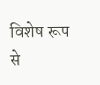विशेष रूप से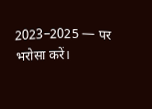2023–2025 — पर भरोसा करें।